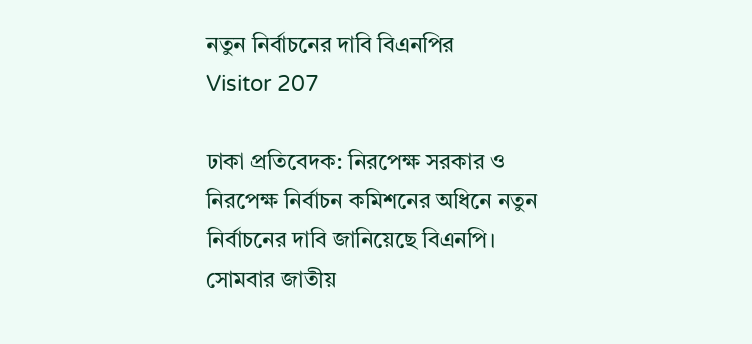নতুন নির্বাচনের দাবি বিএনপির
Visitor 207

ঢাকা প্রতিবেদক: নিরপেক্ষ সরকার ও নিরপেক্ষ নির্বাচন কমিশনের অধিনে নতুন নির্বাচনের দাবি জানিয়েছে বিএনপি।
সোমবার জাতীয়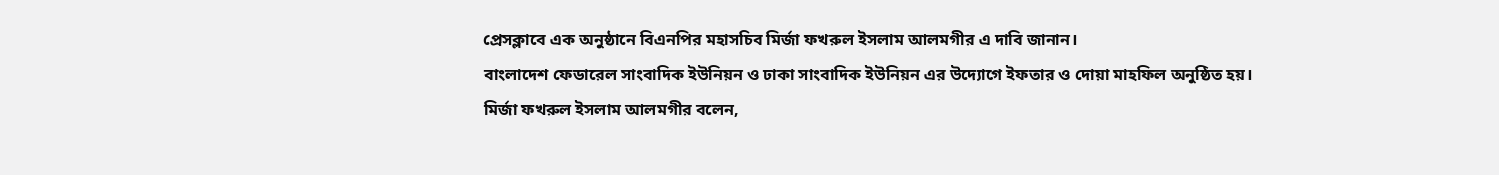প্রেসক্লাবে এক অনুষ্ঠানে বিএনপির মহাসচিব মির্জা ফখরুল ইসলাম আলমগীর এ দাবি জানান।
বাংলাদেশ ফেডারেল সাংবাদিক ইউনিয়ন ও ঢাকা সাংবাদিক ইউনিয়ন এর উদ্যোগে ইফতার ও দোয়া মাহফিল অনুষ্ঠিত হয়।
মির্জা ফখরুল ইসলাম আলমগীর বলেন,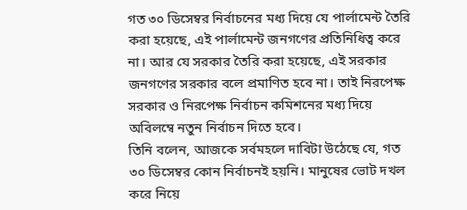গত ৩০ ডিসেম্বর নির্বাচনের মধ্য দিয়ে যে পার্লামেন্ট তৈরি করা হয়েছে, এই পার্লামেন্ট জনগণের প্রতিনিধিত্ব করে না। আর যে সরকার তৈরি করা হয়েছে, এই সরকার জনগণের সরকার বলে প্রমাণিত হবে না। তাই নিরপেক্ষ সরকার ও নিরপেক্ষ নির্বাচন কমিশনের মধ্য দিয়ে অবিলম্বে নতুন নির্বাচন দিতে হবে।
তিনি বলেন, আজকে সর্বমহলে দাবিটা উঠেছে যে, গত ৩০ ডিসেম্বর কোন নির্বাচনই হয়নি। মানুষের ভোট দখল করে নিয়ে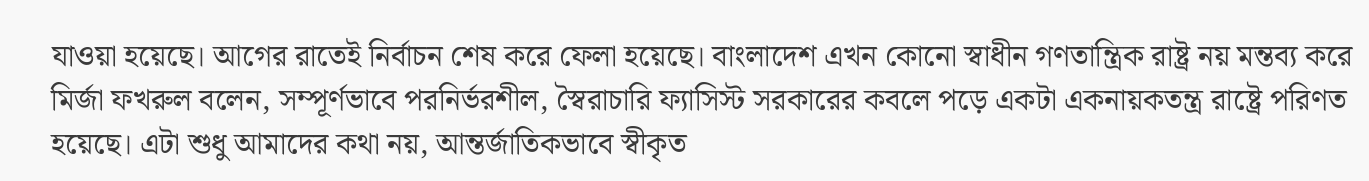যাওয়া হয়েছে। আগের রাতেই নির্বাচন শেষ করে ফেলা হয়েছে। বাংলাদেশ এখন কোনো স্বাধীন গণতান্ত্রিক রাষ্ট্র নয় মন্তব্য করে মির্জা ফখরুল বলেন, সম্পূর্ণভাবে পরনির্ভরশীল, স্বৈরাচারি ফ্যাসিস্ট সরকারের কবলে পড়ে একটা একনায়কতন্ত্র রাষ্ট্রে পরিণত হয়েছে। এটা শুধু আমাদের কথা নয়, আন্তর্জাতিকভাবে স্বীকৃত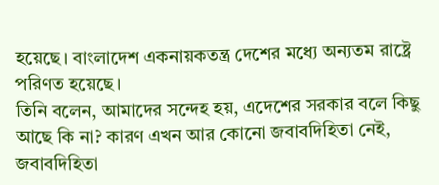হয়েছে। বাংলাদেশ একনায়কতন্ত্র দেশের মধ্যে অন্যতম রাষ্ট্রে পরিণত হয়েছে।
তিনি বলেন, আমাদের সন্দেহ হয়, এদেশের সরকার বলে কিছু আছে কি না? কারণ এখন আর কোনো জবাবদিহিতা নেই, জবাবদিহিতা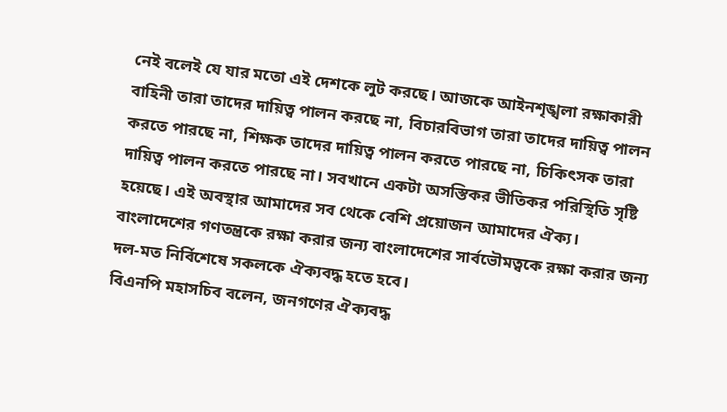নেই বলেই যে যার মতো এই দেশকে লুট করছে। আজকে আইনশৃঙ্খলা রক্ষাকারী বাহিনী তারা তাদের দায়িত্ব পালন করছে না, বিচারবিভাগ তারা তাদের দায়িত্ব পালন করতে পারছে না, শিক্ষক তাদের দায়িত্ব পালন করতে পারছে না, চিকিৎসক তারা দায়িত্ব পালন করতে পারছে না। সবখানে একটা অসস্তিকর ভীতিকর পরিস্থিতি সৃষ্টি হয়েছে। এই অবস্থার আমাদের সব থেকে বেশি প্রয়োজন আমাদের ঐক্য। বাংলাদেশের গণতন্ত্রকে রক্ষা করার জন্য বাংলাদেশের সার্বভৌমত্বকে রক্ষা করার জন্য দল-মত নির্বিশেষে সকলকে ঐক্যবদ্ধ হতে হবে।
বিএনপি মহাসচিব বলেন, জনগণের ঐক্যবদ্ধ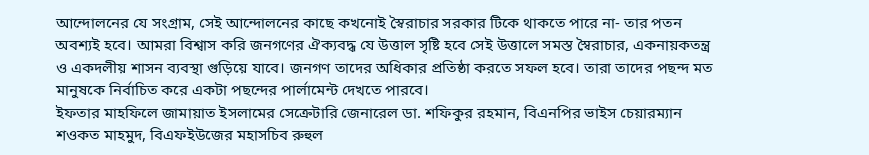আন্দোলনের যে সংগ্রাম, সেই আন্দোলনের কাছে কখনোই স্বৈরাচার সরকার টিকে থাকতে পারে না- তার পতন অবশ্যই হবে। আমরা বিশ্বাস করি জনগণের ঐক্যবদ্ধ যে উত্তাল সৃষ্টি হবে সেই উত্তালে সমস্ত স্বৈরাচার, একনায়কতন্ত্র ও একদলীয় শাসন ব্যবস্থা গুড়িয়ে যাবে। জনগণ তাদের অধিকার প্রতিষ্ঠা করতে সফল হবে। তারা তাদের পছন্দ মত মানুষকে নির্বাচিত করে একটা পছন্দের পার্লামেন্ট দেখতে পারবে।
ইফতার মাহফিলে জামায়াত ইসলামের সেক্রেটারি জেনারেল ডা. শফিকুর রহমান, বিএনপির ভাইস চেয়ারম্যান শওকত মাহমুদ, বিএফইউজের মহাসচিব রুহুল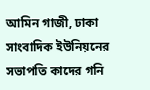আমিন গাজী, ঢাকা সাংবাদিক ইউনিয়নের সভাপতি কাদের গনি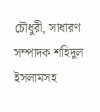চৌধুরী, সাধারণ সম্পাদক শহিদুল ইসলামসহ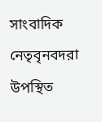সাংবাদিক নেতৃবৃনবদরা উপস্থিত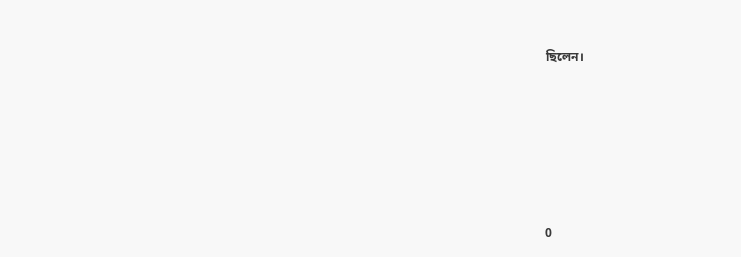ছিলেন।








0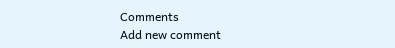Comments
Add new comment